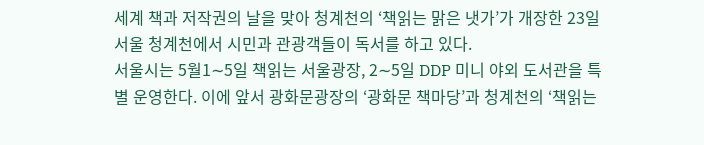세계 책과 저작권의 날을 맞아 청계천의 ‘책읽는 맑은 냇가’가 개장한 23일 서울 청계천에서 시민과 관광객들이 독서를 하고 있다.
서울시는 5월1∼5일 책읽는 서울광장, 2∼5일 DDP 미니 야외 도서관을 특별 운영한다. 이에 앞서 광화문광장의 ‘광화문 책마당’과 청계천의 ‘책읽는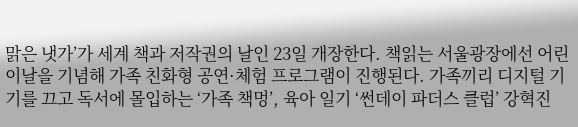맑은 냇가’가 세계 책과 저작권의 날인 23일 개장한다. 책읽는 서울광장에선 어린이날을 기념해 가족 친화형 공연·체험 프로그램이 진행된다. 가족끼리 디지털 기기를 끄고 독서에 몰입하는 ‘가족 책멍’, 육아 일기 ‘썬데이 파더스 클럽’ 강혁진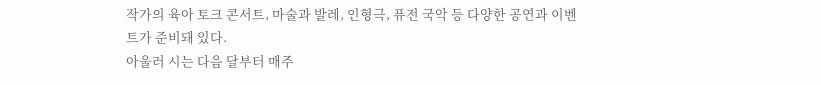작가의 육아 토크 콘서트, 마술과 발레, 인형극, 퓨전 국악 등 다양한 공연과 이벤트가 준비돼 있다.
아울러 시는 다음 달부터 매주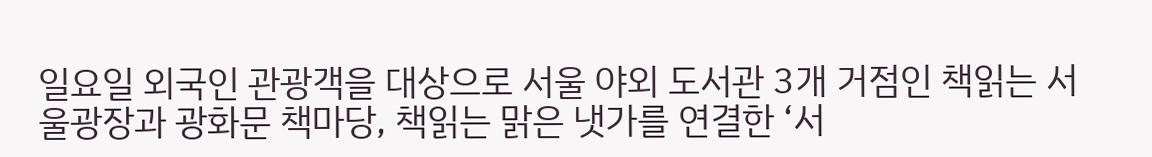일요일 외국인 관광객을 대상으로 서울 야외 도서관 3개 거점인 책읽는 서울광장과 광화문 책마당, 책읽는 맑은 냇가를 연결한 ‘서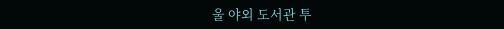울 야외 도서관 투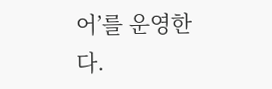어’를 운영한다.